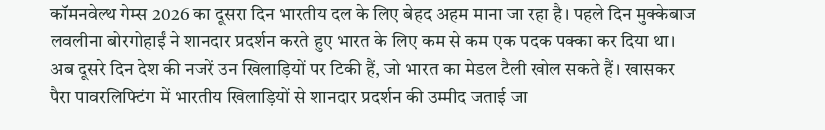कॉमनवेल्थ गेम्स 2026 का दूसरा दिन भारतीय दल के लिए बेहद अहम माना जा रहा है। पहले दिन मुक्केबाज लवलीना बोरगोहाईं ने शानदार प्रदर्शन करते हुए भारत के लिए कम से कम एक पदक पक्का कर दिया था। अब दूसरे दिन देश की नजरें उन खिलाड़ियों पर टिकी हैं, जो भारत का मेडल टैली खोल सकते हैं। खासकर पैरा पावरलिफ्टिंग में भारतीय खिलाड़ियों से शानदार प्रदर्शन की उम्मीद जताई जा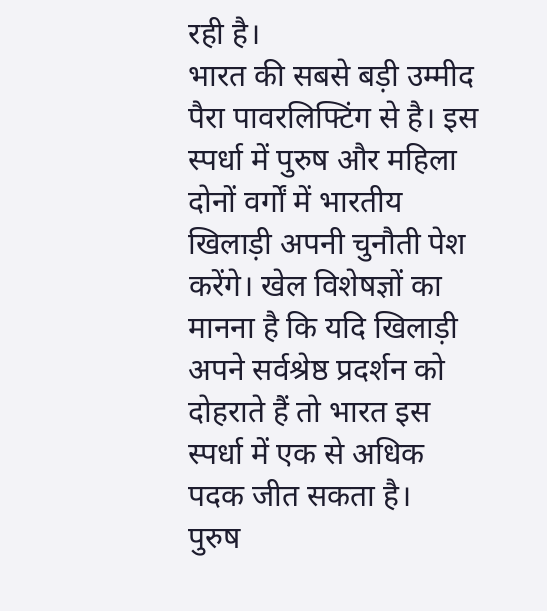रही है।
भारत की सबसे बड़ी उम्मीद पैरा पावरलिफ्टिंग से है। इस स्पर्धा में पुरुष और महिला दोनों वर्गों में भारतीय खिलाड़ी अपनी चुनौती पेश करेंगे। खेल विशेषज्ञों का मानना है कि यदि खिलाड़ी अपने सर्वश्रेष्ठ प्रदर्शन को दोहराते हैं तो भारत इस स्पर्धा में एक से अधिक पदक जीत सकता है।
पुरुष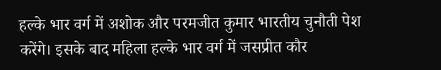हल्के भार वर्ग में अशोक और परमजीत कुमार भारतीय चुनौती पेश करेंगे। इसके बाद महिला हल्के भार वर्ग में जसप्रीत कौर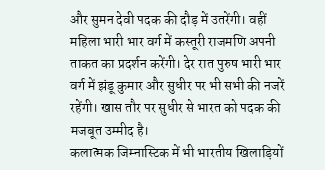और सुमन देवी पदक की दौड़ में उतरेंगी। वहीं महिला भारी भार वर्ग में कस्तूरी राजमणि अपनी ताकत का प्रदर्शन करेंगी। देर रात पुरुष भारी भार वर्ग में झंडू कुमार और सुधीर पर भी सभी की नजरें रहेंगी। खास तौर पर सुधीर से भारत को पदक की मजबूत उम्मीद है।
कलात्मक जिम्नास्टिक में भी भारतीय खिलाड़ियों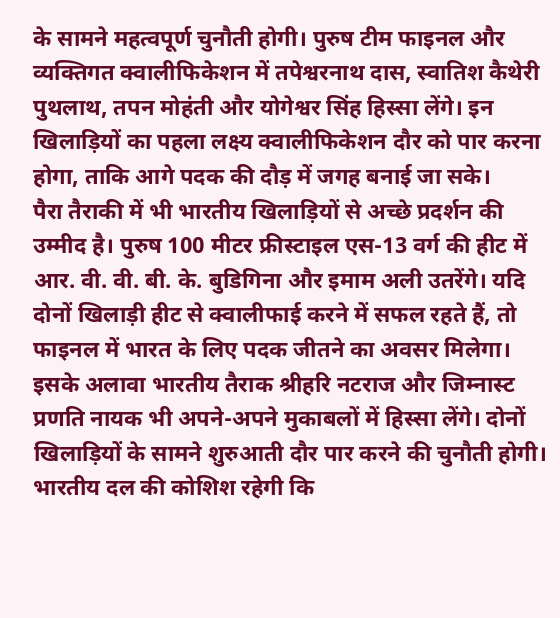के सामने महत्वपूर्ण चुनौती होगी। पुरुष टीम फाइनल और व्यक्तिगत क्वालीफिकेशन में तपेश्वरनाथ दास, स्वातिश कैथेरी पुथलाथ, तपन मोहंती और योगेश्वर सिंह हिस्सा लेंगे। इन खिलाड़ियों का पहला लक्ष्य क्वालीफिकेशन दौर को पार करना होगा, ताकि आगे पदक की दौड़ में जगह बनाई जा सके।
पैरा तैराकी में भी भारतीय खिलाड़ियों से अच्छे प्रदर्शन की उम्मीद है। पुरुष 100 मीटर फ्रीस्टाइल एस-13 वर्ग की हीट में आर. वी. वी. बी. के. बुडिगिना और इमाम अली उतरेंगे। यदि दोनों खिलाड़ी हीट से क्वालीफाई करने में सफल रहते हैं, तो फाइनल में भारत के लिए पदक जीतने का अवसर मिलेगा।
इसके अलावा भारतीय तैराक श्रीहरि नटराज और जिम्नास्ट प्रणति नायक भी अपने-अपने मुकाबलों में हिस्सा लेंगे। दोनों खिलाड़ियों के सामने शुरुआती दौर पार करने की चुनौती होगी। भारतीय दल की कोशिश रहेगी कि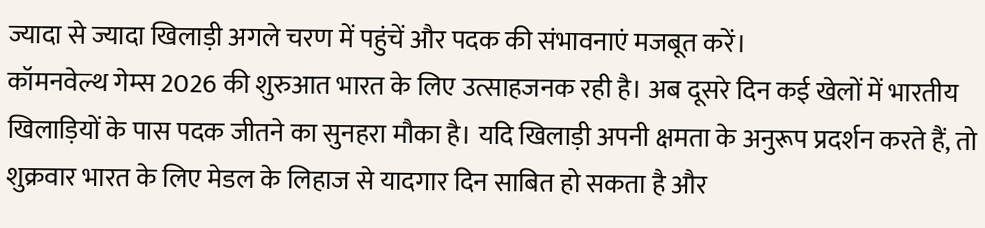ज्यादा से ज्यादा खिलाड़ी अगले चरण में पहुंचें और पदक की संभावनाएं मजबूत करें।
कॉमनवेल्थ गेम्स 2026 की शुरुआत भारत के लिए उत्साहजनक रही है। अब दूसरे दिन कई खेलों में भारतीय खिलाड़ियों के पास पदक जीतने का सुनहरा मौका है। यदि खिलाड़ी अपनी क्षमता के अनुरूप प्रदर्शन करते हैं, तो शुक्रवार भारत के लिए मेडल के लिहाज से यादगार दिन साबित हो सकता है और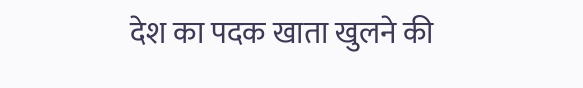देश का पदक खाता खुलने की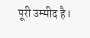पूरी उम्मीद है।